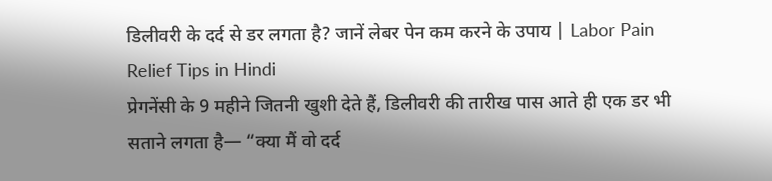डिलीवरी के दर्द से डर लगता है? जानें लेबर पेन कम करने के उपाय | Labor Pain Relief Tips in Hindi
प्रेगनेंसी के 9 महीने जितनी खुशी देते हैं, डिलीवरी की तारीख पास आते ही एक डर भी सताने लगता है— “क्या मैं वो दर्द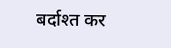बर्दाश्त कर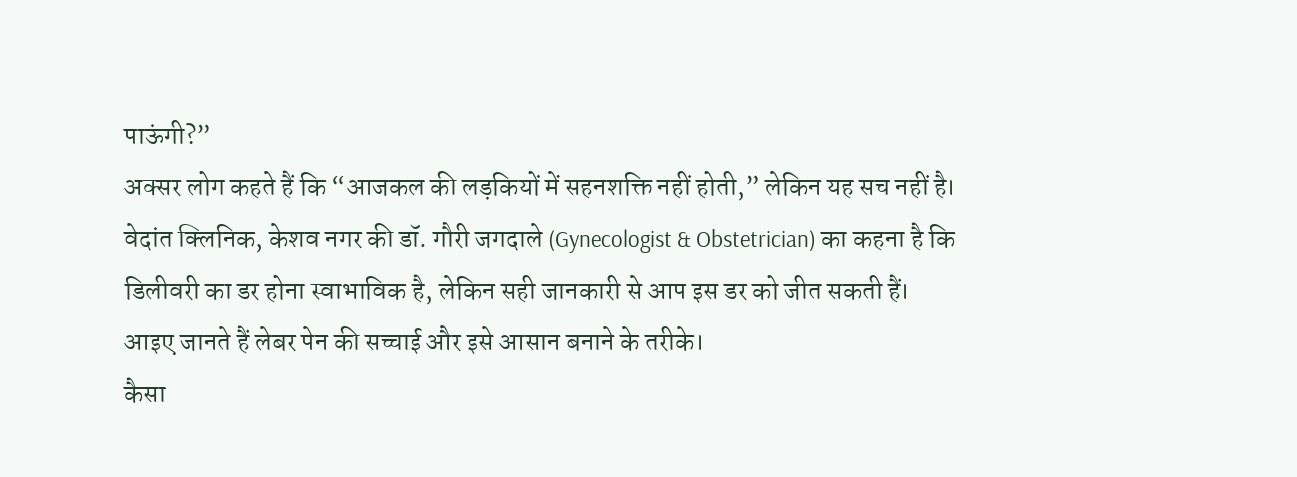पाऊंगी?”
अक्सर लोग कहते हैं कि “आजकल की लड़कियों में सहनशक्ति नहीं होती,” लेकिन यह सच नहीं है। वेदांत क्लिनिक, केशव नगर की डॉ. गौरी जगदाले (Gynecologist & Obstetrician) का कहना है कि डिलीवरी का डर होना स्वाभाविक है, लेकिन सही जानकारी से आप इस डर को जीत सकती हैं।
आइए जानते हैं लेबर पेन की सच्चाई और इसे आसान बनाने के तरीके।
कैसा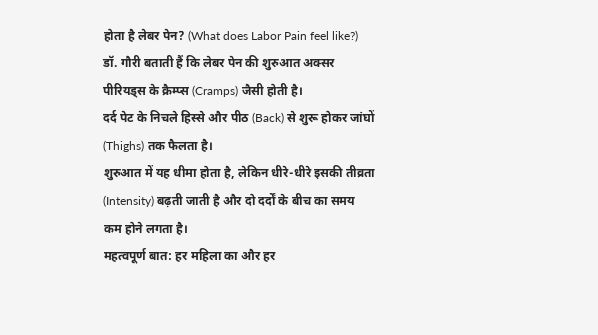होता है लेबर पेन? (What does Labor Pain feel like?)
डॉ. गौरी बताती हैं कि लेबर पेन की शुरुआत अक्सर पीरियड्स के क्रैम्प्स (Cramps) जैसी होती है।
दर्द पेट के निचले हिस्से और पीठ (Back) से शुरू होकर जांघों (Thighs) तक फैलता है।
शुरुआत में यह धीमा होता है, लेकिन धीरे-धीरे इसकी तीव्रता (Intensity) बढ़ती जाती है और दो दर्दों के बीच का समय कम होने लगता है।
महत्वपूर्ण बात: हर महिला का और हर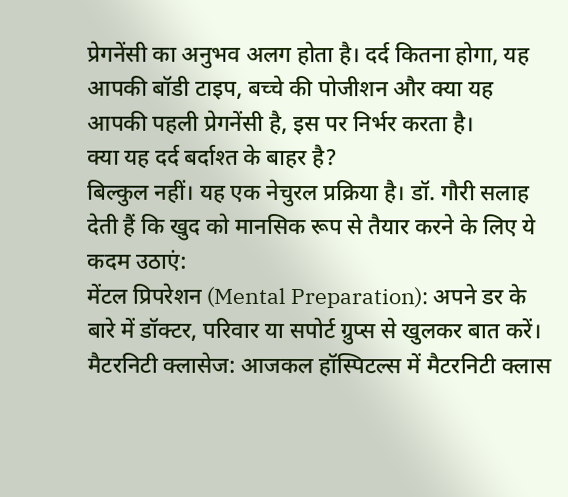प्रेगनेंसी का अनुभव अलग होता है। दर्द कितना होगा, यह आपकी बॉडी टाइप, बच्चे की पोजीशन और क्या यह आपकी पहली प्रेगनेंसी है, इस पर निर्भर करता है।
क्या यह दर्द बर्दाश्त के बाहर है?
बिल्कुल नहीं। यह एक नेचुरल प्रक्रिया है। डॉ. गौरी सलाह देती हैं कि खुद को मानसिक रूप से तैयार करने के लिए ये कदम उठाएं:
मेंटल प्रिपरेशन (Mental Preparation): अपने डर के बारे में डॉक्टर, परिवार या सपोर्ट ग्रुप्स से खुलकर बात करें।
मैटरनिटी क्लासेज: आजकल हॉस्पिटल्स में मैटरनिटी क्लास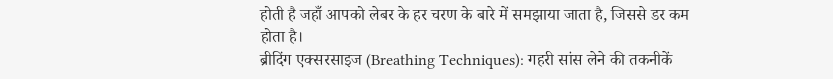होती है जहाँ आपको लेबर के हर चरण के बारे में समझाया जाता है, जिससे डर कम होता है।
ब्रीदिंग एक्सरसाइज (Breathing Techniques): गहरी सांस लेने की तकनीकें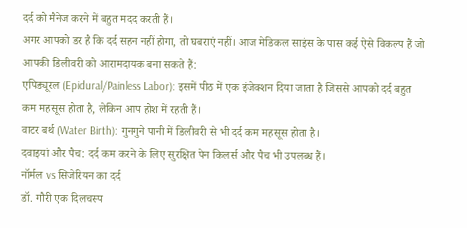दर्द को मैनेज करने में बहुत मदद करती हैं।
अगर आपको डर है कि दर्द सहन नहीं होगा, तो घबराएं नहीं। आज मेडिकल साइंस के पास कई ऐसे विकल्प हैं जो आपकी डिलीवरी को आरामदायक बना सकते हैं:
एपिड्यूरल (Epidural/Painless Labor): इसमें पीठ में एक इंजेक्शन दिया जाता है जिससे आपको दर्द बहुत कम महसूस होता है, लेकिन आप होश में रहती हैं।
वाटर बर्थ (Water Birth): गुनगुने पानी में डिलीवरी से भी दर्द कम महसूस होता है।
दवाइयां और पैच: दर्द कम करने के लिए सुरक्षित पेन किलर्स और पैच भी उपलब्ध हैं।
नॉर्मल vs सिजेरियन का दर्द
डॉ. गौरी एक दिलचस्प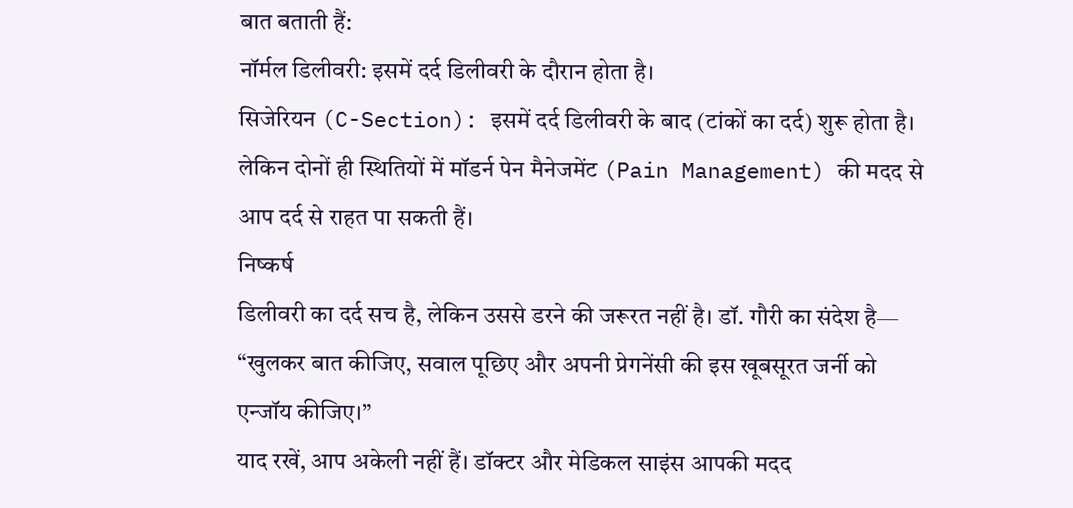बात बताती हैं:
नॉर्मल डिलीवरी: इसमें दर्द डिलीवरी के दौरान होता है।
सिजेरियन (C-Section): इसमें दर्द डिलीवरी के बाद (टांकों का दर्द) शुरू होता है।
लेकिन दोनों ही स्थितियों में मॉडर्न पेन मैनेजमेंट (Pain Management) की मदद से आप दर्द से राहत पा सकती हैं।
निष्कर्ष
डिलीवरी का दर्द सच है, लेकिन उससे डरने की जरूरत नहीं है। डॉ. गौरी का संदेश है— “खुलकर बात कीजिए, सवाल पूछिए और अपनी प्रेगनेंसी की इस खूबसूरत जर्नी को एन्जॉय कीजिए।”
याद रखें, आप अकेली नहीं हैं। डॉक्टर और मेडिकल साइंस आपकी मदद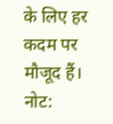के लिए हर कदम पर मौजूद हैं।
नोट: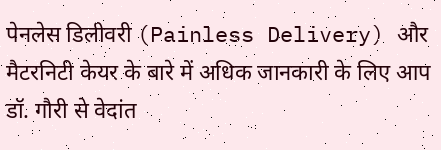पेनलेस डिलीवरी (Painless Delivery) और मैटरनिटी केयर के बारे में अधिक जानकारी के लिए आप डॉ. गौरी से वेदांत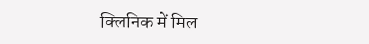क्लिनिक में मिल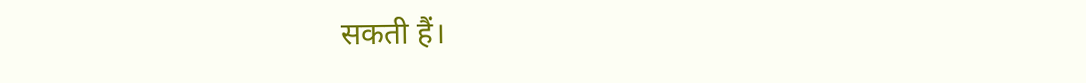सकती हैं।